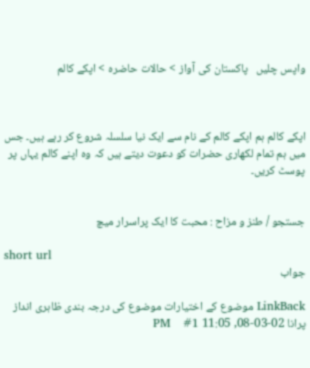واپس چلیں   پاکستان کی آواز > حالات حاضرہ > اپکے کالم



اپکے کالم ہم اپکے کالم کے نام سے ایک نیا سلسلہ شروع کر رہے ہیں۔ جس میں ہم تمام لکھاری حضرات کو دعوت دیتے ہیں کہ وہ اپنے کالم یہاں پر پوسٹ کریں۔


جستجو / طنز و مزاح : محبت کا ایک پراسرار میچ

short url
جواب

LinkBack موضوع کے اختیارات موضوع کی درجہ بندی ظاہری انداز
پرانا 02-03-08, 11:05 PM   #1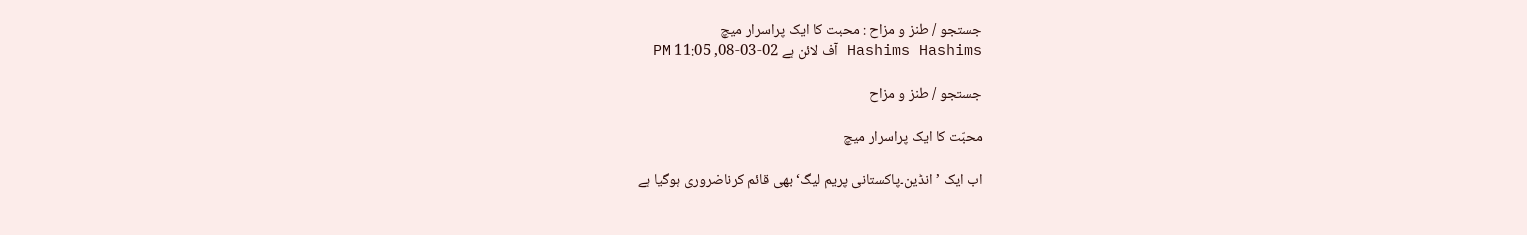جستجو / طنز و مزاح : محبت کا ایک پراسرار میچ
Hashims Hashims آف لائن ہے 02-03-08, 11:05 PM

جستجو / طنز و مزاح

محبّت کا ایک پراسرار میچ

اب ایک ’انڈین۔پاکستانی پریم لیگ‘ بھی قائم کرناضروری ہوگیا ہے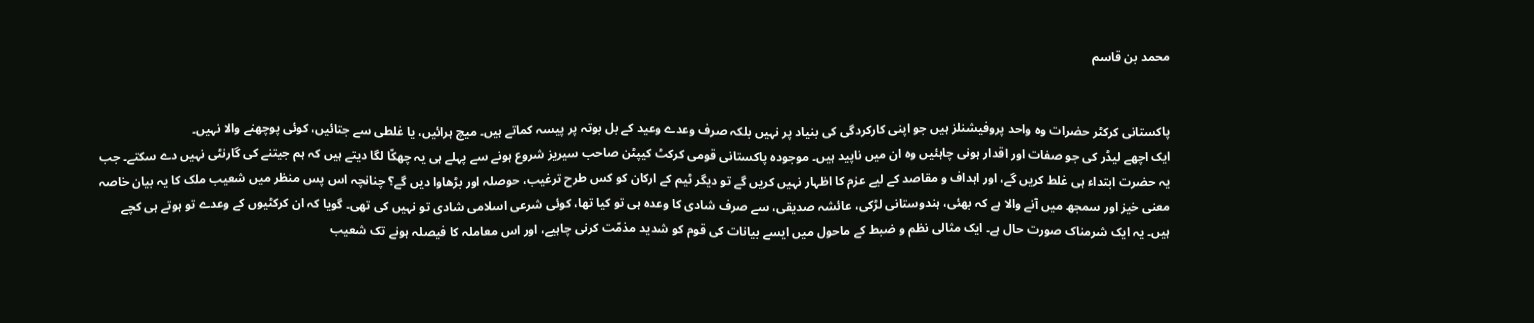محمد بن قاسم


پاکستانی کرکٹر حضرات وہ واحد پروفیشنلز ہیں جو اپنی کارکردگی کی بنیاد پر نہیں بلکہ صرف وعدے وعید کے بل بوتہ پر پیسہ کماتے ہیں۔ میچ ہرائیں، یا غلطی سے جتائیں، کوئی پوچھنے والا نہیں۔
ایک اچھے لیڈر کی جو صفات اور اقدار ہونی چاہئیں وہ ان میں ناپید ہیں۔ موجودہ پاکستانی قومی کرکٹ کیپٹن صاحب سیریز شروع ہونے سے پہلے ہی یہ چھکّا لگا دیتے ہیں کہ ہم جیتنے کی گارنٹی نہیں دے سکتے۔ جب یہ حضرت ابتداء ہی غلط کریں گے، اور اہداف و مقاصد کے لیے عزم کا اظہار نہیں کریں گے تو دیگر ٹیم کے ارکان کو کس طرح ترغیب، حوصلہ اور بڑھاوا دیں گے؟ چنانچہ اس پس منظر میں شعیب ملک کا یہ بیان خاصہ معنی خیز اور سمجھ میں آنے والا ہے کہ بھئی، ہندوستانی لڑکی، عائشہ صدیقی، سے صرف شادی کا وعدہ ہی تو کیا تھا، کوئی شرعی اسلامی شادی تو نہیں کی تھی۔ گویا کہ ان کرکٹیوں کے وعدے تو ہوتے ہی کچے ہیں۔ یہ ایک شرمناک صورت حال ہے۔ ایک مثالی نظم و ضبط کے ماحول میں ایسے بیانات کی قوم کو شدید مذمّت کرنی چاہیے، اور اس معاملہ کا فیصلہ ہونے تک شعیب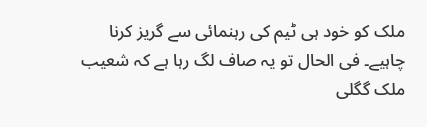ملک کو خود ہی ٹیم کی رہنمائی سے گریز کرنا چاہیے۔ فی الحال تو یہ صاف لگ رہا ہے کہ شعیب ملک گگلی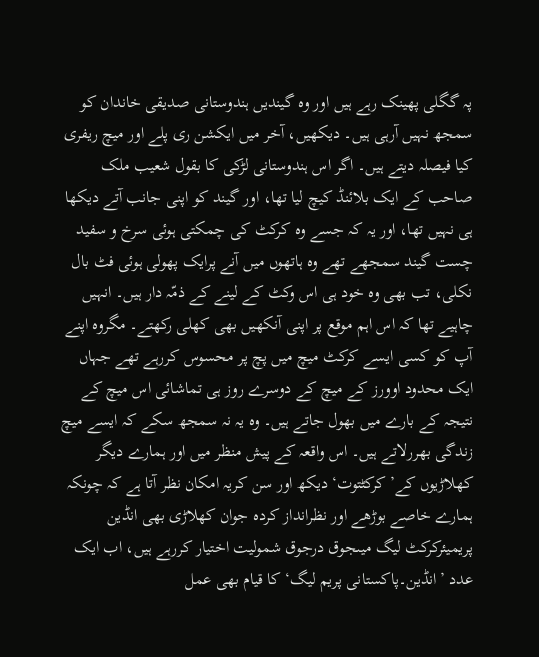پہ گگلی پھینک رہے ہیں اور وہ گیندیں ہندوستانی صدیقی خاندان کو سمجھ نہیں آرہی ہیں۔ دیکھیں، آخر میں ایکشن ری پلے اور میچ ریفری کیا فیصلہ دیتے ہیں۔ اگر اس ہندوستانی لڑکی کا بقول شعیب ملک صاحب کے ایک بلائنڈ کیچ لیا تھا، اور گیند کو اپنی جانب آتے دیکھا ہی نہیں تھا، اور یہ کہ جسے وہ کرکٹ کی چمکتی ہوئی سرخ و سفید چست گیند سمجھے تھے وہ ہاتھوں میں آنے پرایک پھولی ہوئی فٹ بال نکلی، تب بھی وہ خود ہی اس وکٹ کے لینے کے ذمّہ دار ہیں۔ انہیں چاہیے تھا کہ اس اہم موقع پر اپنی آنکھیں بھی کھلی رکھتے۔ مگروہ اپنے آپ کو کسی ایسے کرکٹ میچ میں پچ پر محسوس کررہے تھے جہاں ایک محدود اوورز کے میچ کے دوسرے روز ہی تماشائی اس میچ کے نتیجہ کے بارے میں بھول جاتے ہیں۔ وہ یہ نہ سمجھ سکے کہ ایسے میچ زندگی بھررلاتے ہیں۔ اس واقعہ کے پیش منظر میں اور ہمارے دیگر کھلاڑیوں کے’ کرکٹتوت‘ دیکھ اور سن کریہ امکان نظر آتا ہے کہ چونکہ ہمارے خاصے بوڑھے اور نظرانداز کردہ جوان کھلاڑی بھی انڈین پریمیئرکرکٹ لیگ میںجوق درجوق شمولیت اختیار کررہے ہیں، اب ایک عدد ’انڈین۔پاکستانی پریم لیگ‘ کا قیام بھی عمل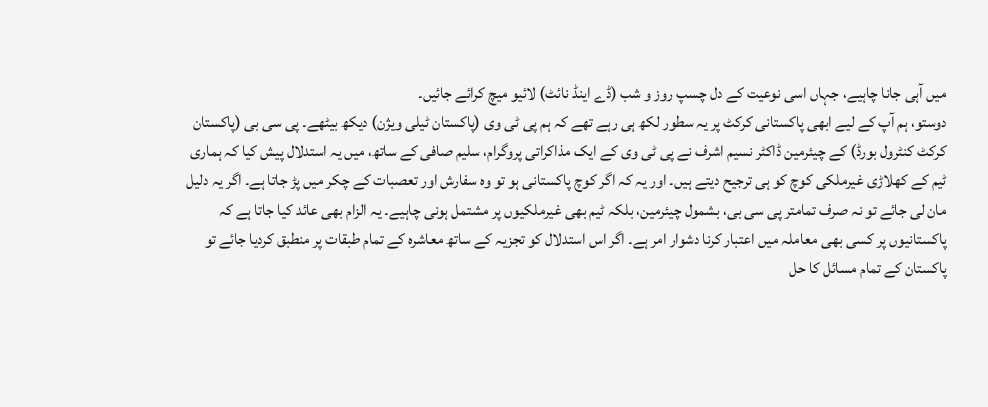میں آہی جانا چاہیے، جہاں اسی نوعیت کے دل چسپ روز و شب (ڈے اینڈ نائٹ) لائیو میچ کرائے جائیں۔
دوستو، ہم آپ کے لیے ابھی پاکستانی کرکٹ پر یہ سطور لکھ ہی رہے تھے کہ ہم پی ٹی وی (پاکستان ٹیلی ویژن) دیکھ بیٹھے۔ پی سی بی (پاکستان کرکٹ کنٹرول بورڈ) کے چیئرمین ڈاکٹر نسیم اشرف نے پی ٹی وی کے ایک مذاکراتی پروگرام، سلیم صافی کے ساتھ، میں یہ استدلال پیش کیا کہ ہماری ٹیم کے کھلاڑی غیرملکی کوچ کو ہی ترجیح دیتے ہیں۔ اور یہ کہ اگر کوچ پاکستانی ہو تو وہ سفارش اور تعصبات کے چکر میں پڑ جاتا ہے۔ اگر یہ دلیل مان لی جائے تو نہ صرف تمامتر پی سی بی، بشمول چیئرمین، بلکہ ٹیم بھی غیرملکیوں پر مشتمل ہونی چاہیے۔ یہ الزام بھی عائد کیا جاتا ہے کہ پاکستانیوں پر کسی بھی معاملہ میں اعتبار کرنا دشوار امر ہے۔ اگر اس استدلال کو تجزیہ کے ساتھ معاشرہ کے تمام طبقات پر منطبق کردیا جائے تو پاکستان کے تمام مسائل کا حل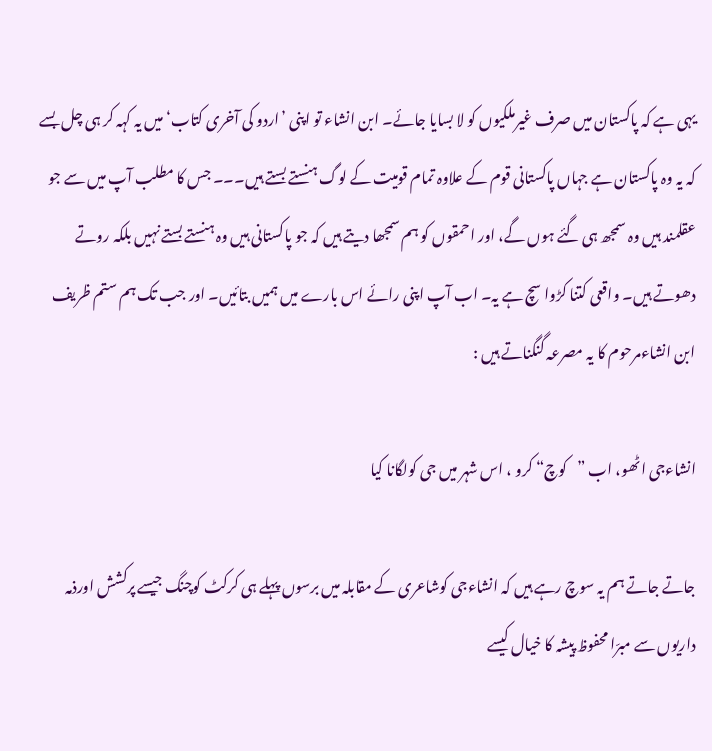یہی ہے کہ پاکستان میں صرف غیرملکیوں کو لا بسایا جائے۔ ابن انشاء تو اپنی ’اردو کی آخری کتاب‘ میں یہ کہہ کر ہی چل بسے کہ یہ وہ پاکستان ہے جہاں پاکستانی قوم کے علاوہ تمام قومیت کے لوگ ہنستے بستے ہیں۔۔۔ جس کا مطلب آپ میں سے جو عقلمند ہیں وہ سمجھ ہی گئے ہوں گے، اور احمقوں کو ہم سمجھا دیتے ہیں کہ جو پاکستانی ہیں وہ ہنستے بستے نہیں بلکہ روتے دھوتے ہیں۔ واقعی کتنا کڑوا سچ ہے یہ۔ اب آپ اپنی رائے اس بارے میں ہمیں بتائیں۔ اور جب تک ہم ستم ظریف ابن انشاءمرحوم کا یہ مصرعہ گنگناتے ہیں :

انشاءجی اٹھو، اب ”کوچ“ کرو ، اس شہر میں جی کولگانا کیا

جاتے جاتے ہم یہ سوچ رہے ہیں کہ انشاءجی کوشاعری کے مقابلہ میں برسوں پہلے ہی کرکٹ کوچنگ جیسے پرکشش اورذمہ داریوں سے مبرّا محفوظ پیشہ کا خیال کیسے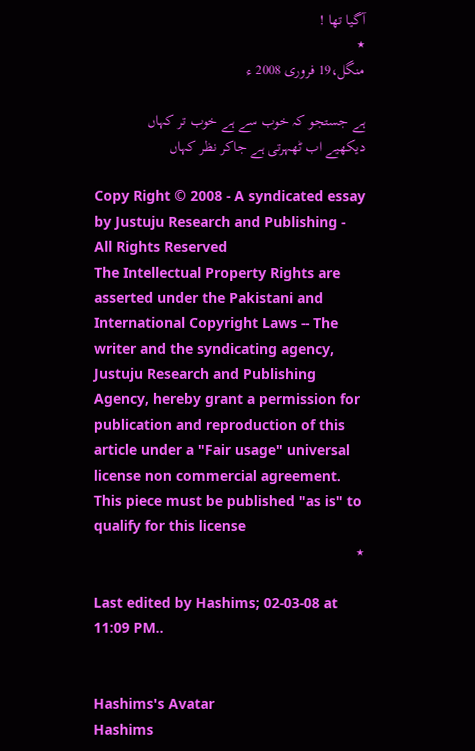آگیا تھا !
٭
منگل،19 فروری 2008 ء

ہے جستجو کہ خوب سے ہے خوب تر کہاں
دیکھیے اب ٹھہرتی ہے جاکر نظر کہاں

Copy Right © 2008 - A syndicated essay by Justuju Research and Publishing - All Rights Reserved
The Intellectual Property Rights are asserted under the Pakistani and International Copyright Laws -- The writer and the syndicating agency, Justuju Research and Publishing Agency, hereby grant a permission for publication and reproduction of this article under a "Fair usage" universal license non commercial agreement. This piece must be published "as is" to qualify for this license
٭

Last edited by Hashims; 02-03-08 at 11:09 PM..


Hashims's Avatar
Hashims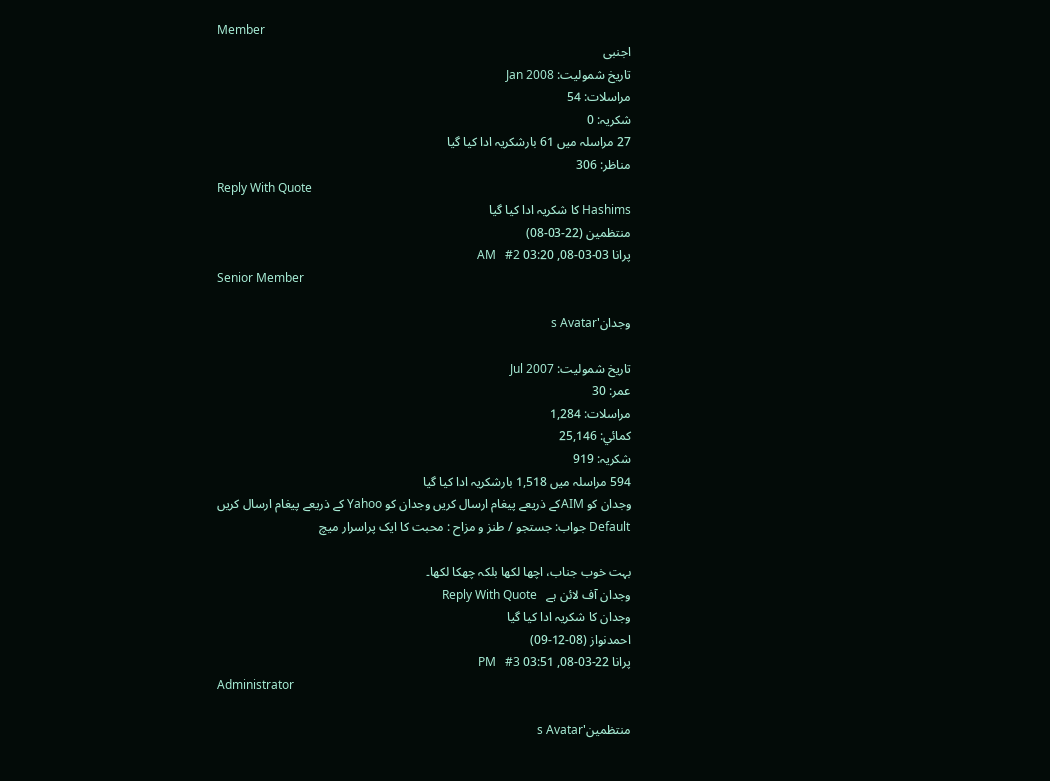Member
اجنبی
تاریخ شمولیت: Jan 2008
مراسلات: 54
شکریہ: 0
27 مراسلہ میں 61 بارشکریہ ادا کیا گیا
مناظر: 306
Reply With Quote
Hashims کا شکریہ ادا کیا گیا
منتظمین (22-03-08)
پرانا 03-03-08, 03:20 AM   #2
Senior Member

وجدان's Avatar

تاریخ شمولیت: Jul 2007
عمر: 30
مراسلات: 1,284
کمائي: 25,146
شکریہ: 919
594 مراسلہ میں 1,518 بارشکریہ ادا کیا گیا
وجدان کو AIMکے ذریعے پیغام ارسال کریں وجدان کو Yahoo کے ذریعے پیغام ارسال کریں
Default جواب: جستجو / طنز و مزاح : محبت کا ایک پراسرار میچ

بہت خوب جناب، اچھا لکھا بلکہ چھکا لکھا۔
وجدان آف لائن ہے   Reply With Quote
وجدان کا شکریہ ادا کیا گیا
احمدنواز (08-12-09)
پرانا 22-03-08, 03:51 PM   #3
Administrator

منتظمین's Avatar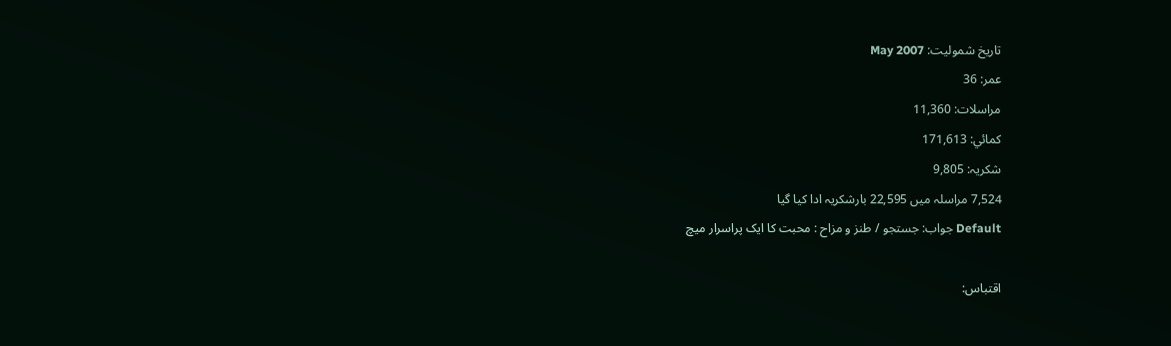تاریخ شمولیت: May 2007
عمر: 36
مراسلات: 11,360
کمائي: 171,613
شکریہ: 9,805
7,524 مراسلہ میں 22,595 بارشکریہ ادا کیا گیا
Default جواب: جستجو / طنز و مزاح : محبت کا ایک پراسرار میچ

اقتباس: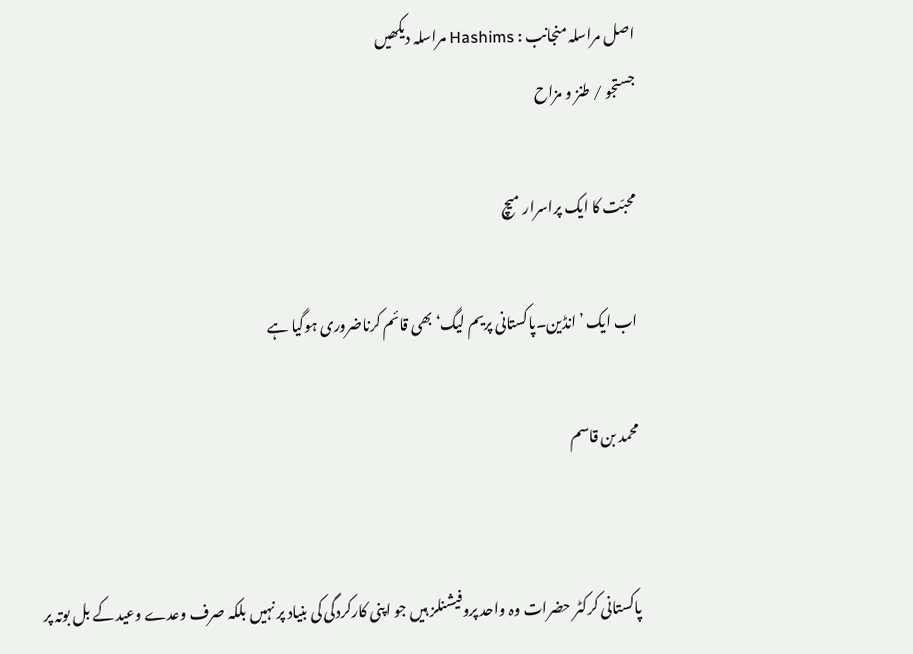اصل مراسلہ منجانب : Hashims مراسلہ دیکھیں
جستجو / طنز و مزاح

محبّت کا ایک پراسرار میچ

اب ایک ’انڈین۔پاکستانی پریم لیگ‘ بھی قائم کرناضروری ہوگیا ہے

محمد بن قاسم


پاکستانی کرکٹر حضرات وہ واحد پروفیشنلز ہیں جو اپنی کارکردگی کی بنیاد پر نہیں بلکہ صرف وعدے وعید کے بل بوتہ پر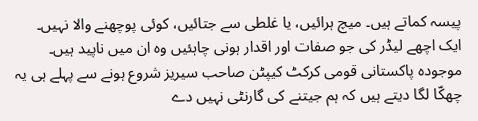پیسہ کماتے ہیں۔ میچ ہرائیں، یا غلطی سے جتائیں، کوئی پوچھنے والا نہیں۔
ایک اچھے لیڈر کی جو صفات اور اقدار ہونی چاہئیں وہ ان میں ناپید ہیں۔ موجودہ پاکستانی قومی کرکٹ کیپٹن صاحب سیریز شروع ہونے سے پہلے ہی یہ چھکّا لگا دیتے ہیں کہ ہم جیتنے کی گارنٹی نہیں دے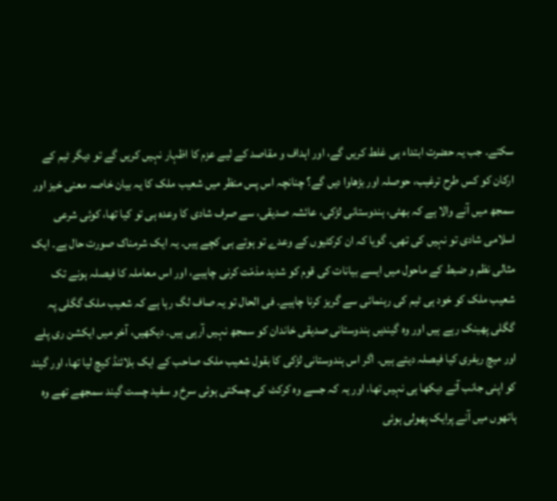سکتے۔ جب یہ حضرت ابتداء ہی غلط کریں گے، اور اہداف و مقاصد کے لیے عزم کا اظہار نہیں کریں گے تو دیگر ٹیم کے ارکان کو کس طرح ترغیب، حوصلہ اور بڑھاوا دیں گے؟ چنانچہ اس پس منظر میں شعیب ملک کا یہ بیان خاصہ معنی خیز اور سمجھ میں آنے والا ہے کہ بھئی، ہندوستانی لڑکی، عائشہ صدیقی، سے صرف شادی کا وعدہ ہی تو کیا تھا، کوئی شرعی اسلامی شادی تو نہیں کی تھی۔ گویا کہ ان کرکٹیوں کے وعدے تو ہوتے ہی کچے ہیں۔ یہ ایک شرمناک صورت حال ہے۔ ایک مثالی نظم و ضبط کے ماحول میں ایسے بیانات کی قوم کو شدید مذمّت کرنی چاہیے، اور اس معاملہ کا فیصلہ ہونے تک شعیب ملک کو خود ہی ٹیم کی رہنمائی سے گریز کرنا چاہیے۔ فی الحال تو یہ صاف لگ رہا ہے کہ شعیب ملک گگلی پہ گگلی پھینک رہے ہیں اور وہ گیندیں ہندوستانی صدیقی خاندان کو سمجھ نہیں آرہی ہیں۔ دیکھیں، آخر میں ایکشن ری پلے اور میچ ریفری کیا فیصلہ دیتے ہیں۔ اگر اس ہندوستانی لڑکی کا بقول شعیب ملک صاحب کے ایک بلائنڈ کیچ لیا تھا، اور گیند کو اپنی جانب آتے دیکھا ہی نہیں تھا، اور یہ کہ جسے وہ کرکٹ کی چمکتی ہوئی سرخ و سفید چست گیند سمجھے تھے وہ ہاتھوں میں آنے پرایک پھولی ہوئی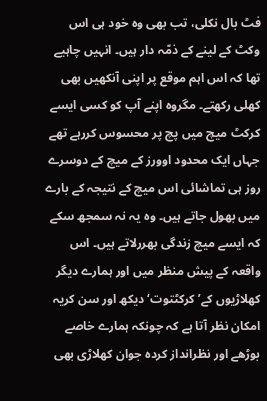فٹ بال نکلی، تب بھی وہ خود ہی اس وکٹ کے لینے کے ذمّہ دار ہیں۔ انہیں چاہیے تھا کہ اس اہم موقع پر اپنی آنکھیں بھی کھلی رکھتے۔ مگروہ اپنے آپ کو کسی ایسے کرکٹ میچ میں پچ پر محسوس کررہے تھے جہاں ایک محدود اوورز کے میچ کے دوسرے روز ہی تماشائی اس میچ کے نتیجہ کے بارے میں بھول جاتے ہیں۔ وہ یہ نہ سمجھ سکے کہ ایسے میچ زندگی بھررلاتے ہیں۔ اس واقعہ کے پیش منظر میں اور ہمارے دیگر کھلاڑیوں کے’ کرکٹتوت‘ دیکھ اور سن کریہ امکان نظر آتا ہے کہ چونکہ ہمارے خاصے بوڑھے اور نظرانداز کردہ جوان کھلاڑی بھی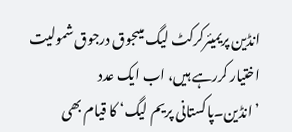انڈین پریمیئرکرکٹ لیگ میںجوق درجوق شمولیت اختیار کررہے ہیں، اب ایک عدد ’انڈین۔پاکستانی پریم لیگ‘ کا قیام بھی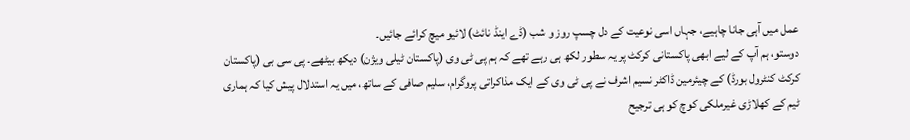عمل میں آہی جانا چاہیے، جہاں اسی نوعیت کے دل چسپ روز و شب (ڈے اینڈ نائٹ) لائیو میچ کرائے جائیں۔
دوستو، ہم آپ کے لیے ابھی پاکستانی کرکٹ پر یہ سطور لکھ ہی رہے تھے کہ ہم پی ٹی وی (پاکستان ٹیلی ویژن) دیکھ بیٹھے۔ پی سی بی (پاکستان کرکٹ کنٹرول بورڈ) کے چیئرمین ڈاکٹر نسیم اشرف نے پی ٹی وی کے ایک مذاکراتی پروگرام، سلیم صافی کے ساتھ، میں یہ استدلال پیش کیا کہ ہماری ٹیم کے کھلاڑی غیرملکی کوچ کو ہی ترجیح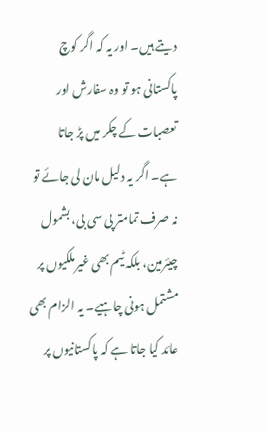دیتے ہیں۔ اور یہ کہ اگر کوچ پاکستانی ہو تو وہ سفارش اور تعصبات کے چکر میں پڑ جاتا ہے۔ اگر یہ دلیل مان لی جائے تو نہ صرف تمامتر پی سی بی، بشمول چیئرمین، بلکہ ٹیم بھی غیرملکیوں پر مشتمل ہونی چاہیے۔ یہ الزام بھی عائد کیا جاتا ہے کہ پاکستانیوں پر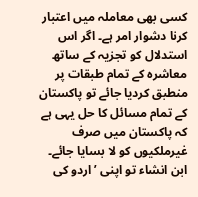کسی بھی معاملہ میں اعتبار کرنا دشوار امر ہے۔ اگر اس استدلال کو تجزیہ کے ساتھ معاشرہ کے تمام طبقات پر منطبق کردیا جائے تو پاکستان کے تمام مسائل کا حل یہی ہے کہ پاکستان میں صرف غیرملکیوں کو لا بسایا جائے۔ ابن انشاء تو اپنی ’اردو کی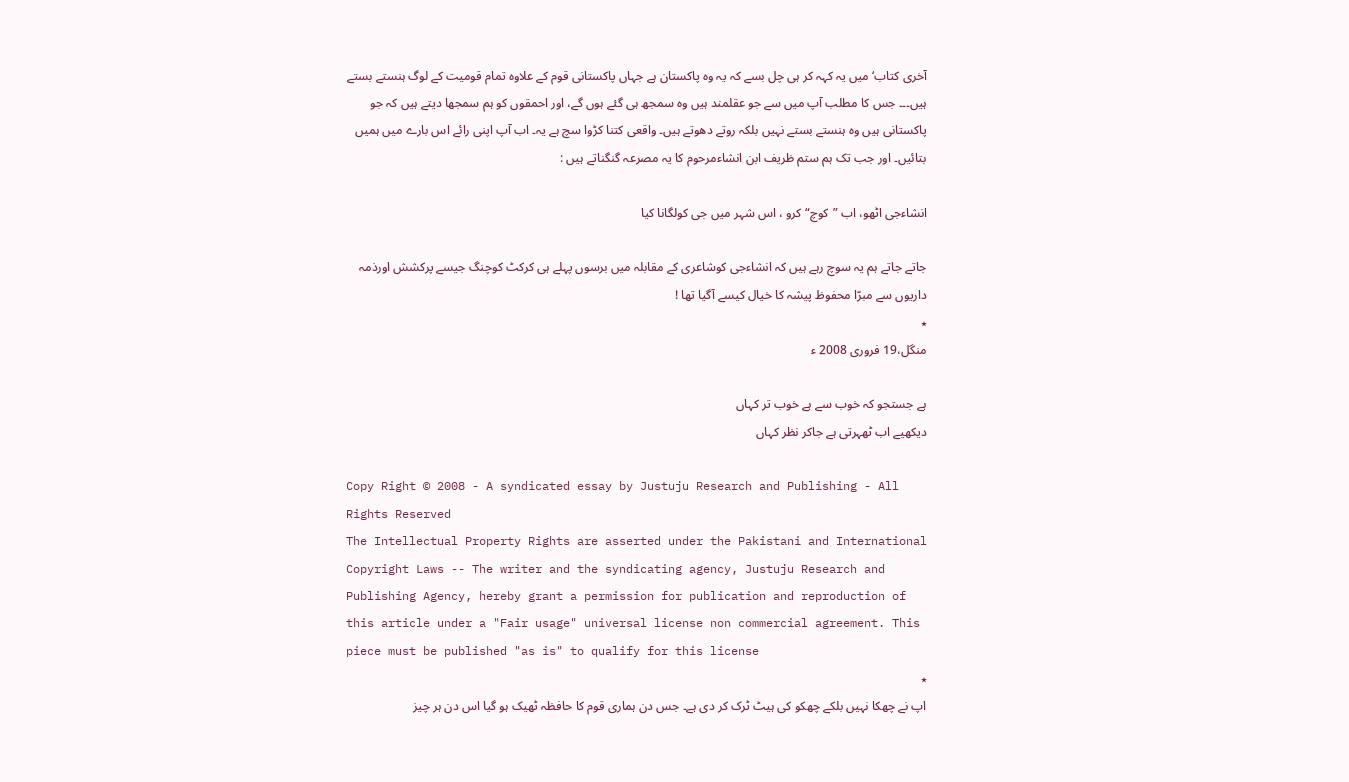آخری کتاب‘ میں یہ کہہ کر ہی چل بسے کہ یہ وہ پاکستان ہے جہاں پاکستانی قوم کے علاوہ تمام قومیت کے لوگ ہنستے بستے ہیں۔۔۔ جس کا مطلب آپ میں سے جو عقلمند ہیں وہ سمجھ ہی گئے ہوں گے، اور احمقوں کو ہم سمجھا دیتے ہیں کہ جو پاکستانی ہیں وہ ہنستے بستے نہیں بلکہ روتے دھوتے ہیں۔ واقعی کتنا کڑوا سچ ہے یہ۔ اب آپ اپنی رائے اس بارے میں ہمیں بتائیں۔ اور جب تک ہم ستم ظریف ابن انشاءمرحوم کا یہ مصرعہ گنگناتے ہیں :

انشاءجی اٹھو، اب ”کوچ“ کرو ، اس شہر میں جی کولگانا کیا

جاتے جاتے ہم یہ سوچ رہے ہیں کہ انشاءجی کوشاعری کے مقابلہ میں برسوں پہلے ہی کرکٹ کوچنگ جیسے پرکشش اورذمہ داریوں سے مبرّا محفوظ پیشہ کا خیال کیسے آگیا تھا !
٭
منگل،19 فروری 2008 ء

ہے جستجو کہ خوب سے ہے خوب تر کہاں
دیکھیے اب ٹھہرتی ہے جاکر نظر کہاں

Copy Right © 2008 - A syndicated essay by Justuju Research and Publishing - All Rights Reserved
The Intellectual Property Rights are asserted under the Pakistani and International Copyright Laws -- The writer and the syndicating agency, Justuju Research and Publishing Agency, hereby grant a permission for publication and reproduction of this article under a "Fair usage" universal license non commercial agreement. This piece must be published "as is" to qualify for this license
٭
اپ نے چھکا نہیں بلکے چھکو کی ہیٹ ٹرک کر دی ہے۔ جس دن ہماری قوم کا حافظہ ٹھیک ہو گیا اس دن ہر چیز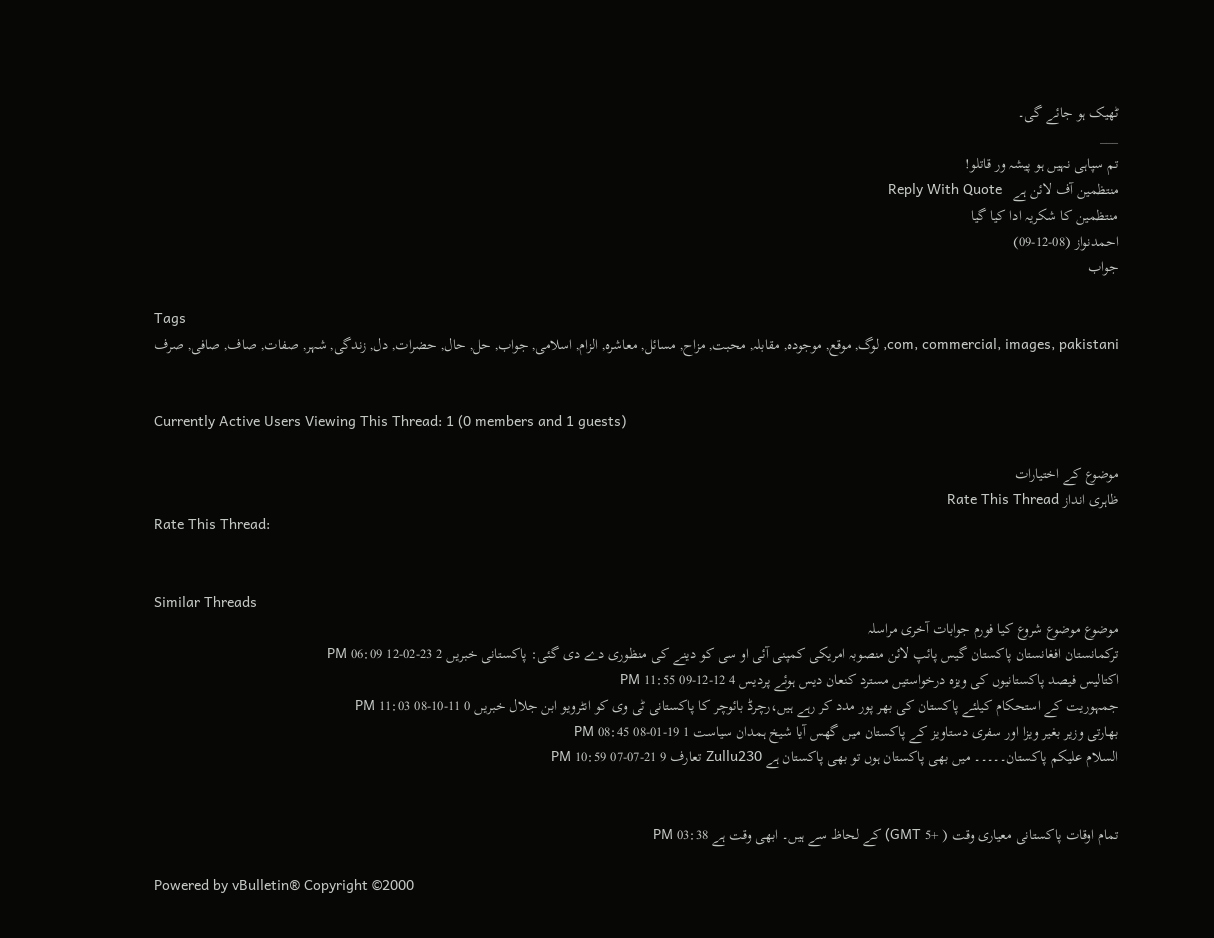ٹھیک ہو جائے گی۔
___
تم سپاہی نہیں ہو پیشہ ور قاتلو!
منتظمین آف لائن ہے   Reply With Quote
منتظمین کا شکریہ ادا کیا گیا
احمدنواز (08-12-09)
جواب

Tags
com, commercial, images, pakistani, لوگ, موقع, موجودہ, مقابلہ, محبت, مزاح, مسائل, معاشرہ, الزام, اسلامی, جواب, حل, حال, حضرات, دل, زندگی, شہر, صفات, صاف, صافی, صرف


Currently Active Users Viewing This Thread: 1 (0 members and 1 guests)

موضوع کے اختیارات
ظاہری انداز Rate This Thread
Rate This Thread:


Similar Threads
موضوع موضوع شروع کیا فورم جوابات آخری مراسلہ
ترکمانستان افغانستان پاکستان گیس پائپ لائن منصوبہ امریکی کمپنی آئی او سی کو دینے کی منظوری دے دی گئی: پاکستانی خبریں 2 23-02-12 06:09 PM
اکتالیس فیصد پاکستانیوں کی ویزہ درخواستیں مسترد کنعان دیس ہوئے پردیس 4 12-12-09 11:55 PM
جمہوریت کے استحکام کیلئے پاکستان کی بھر پور مدد کر رہے ہیں،رچرڈ بائوچر کا پاکستانی ٹی وی کو انٹرویو ابن جلال خبریں 0 11-10-08 11:03 PM
بھارتی وزیر بغیر ویزا اور سفری دستاویز کے پاکستان میں گھس آیا شیخ ہمدان سیاست 1 19-01-08 08:45 PM
السلام علیکم پاکستان۔۔۔۔۔ میں بھی پاکستان ہوں تو بھی پاکستان ہے Zullu230 تعارف 9 21-07-07 10:59 PM


تمام اوقات پاکستانی معیاری وقت ( +5 GMT) کے لحاظ سے ہیں۔ ابھی وقت ہے 03:38 PM

Powered by vBulletin® Copyright ©2000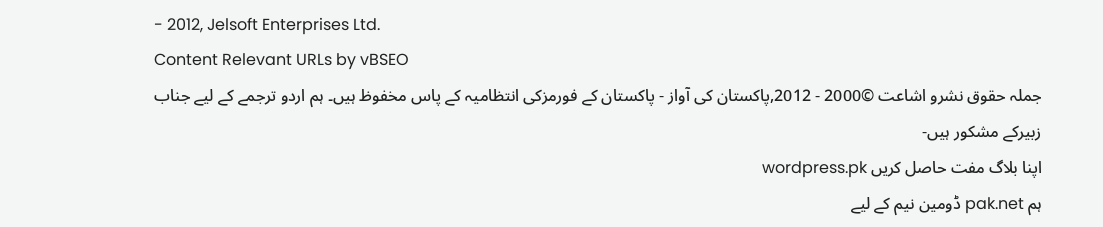- 2012, Jelsoft Enterprises Ltd.
Content Relevant URLs by vBSEO
جملہ حقوق نشرو اشاعت ©2000 - 2012,پاکستان کی آواز - پاکستان کے فورمزکی انتظامیہ کے پاس مخفوظ ہیں۔ ہم اردو ترجمے کے لیے جناب زبیرکے مشکور ہیں-
اپنا بلاگ مفت حاصل کریں wordpress.pk
ہم pak.net ڈومین نیم کے لیے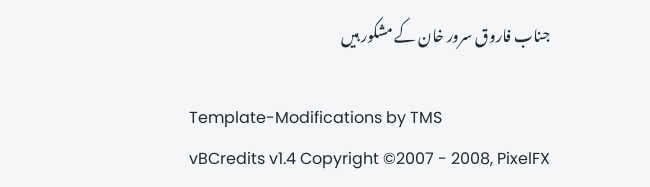جناب فاروق سرور خان کے مشکور ہیں

Template-Modifications by TMS
vBCredits v1.4 Copyright ©2007 - 2008, PixelFX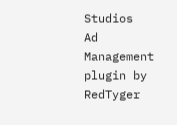Studios
Ad Management plugin by RedTyger